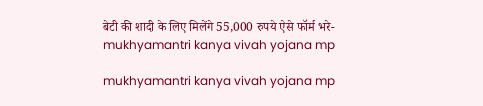बेटी की शादी के लिए मिलेंगे 55,000 रुपये ऐसे फॉर्म भरे-mukhyamantri kanya vivah yojana mp

mukhyamantri kanya vivah yojana mp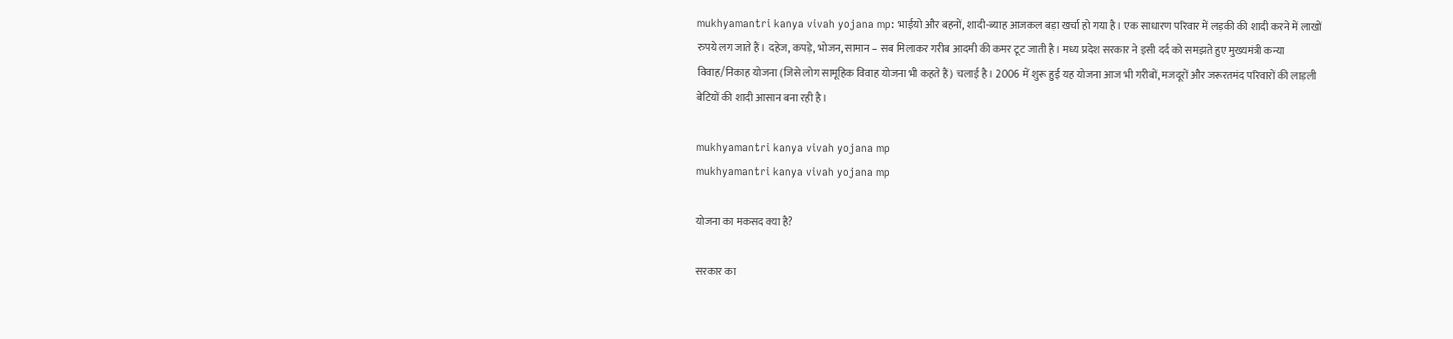mukhyamantri kanya vivah yojana mp: भाईयो और बहनों, शादी-ब्याह आजकल बड़ा खर्चा हो गया है। एक साधारण परिवार में लड़की की शादी करने में लाखों रुपये लग जाते हैं। दहेज, कपड़े, भोजन, सामान – सब मिलाकर गरीब आदमी की कमर टूट जाती है। मध्य प्रदेश सरकार ने इसी दर्द को समझते हुए मुख्यमंत्री कन्या विवाह/निकाह योजना (जिसे लोग सामूहिक विवाह योजना भी कहते हैं) चलाई है। 2006 में शुरू हुई यह योजना आज भी गरीबों, मजदूरों और जरूरतमंद परिवारों की लाड़ली बेटियों की शादी आसान बना रही है।

mukhyamantri kanya vivah yojana mp
mukhyamantri kanya vivah yojana mp

योजना का मकसद क्या है?

सरकार का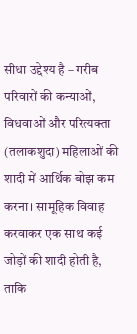सीधा उद्देश्य है – गरीब परिवारों की कन्याओं, विधवाओं और परित्यक्ता (तलाकशुदा) महिलाओं की शादी में आर्थिक बोझ कम करना। सामूहिक विवाह करवाकर एक साथ कई जोड़ों की शादी होती है, ताकि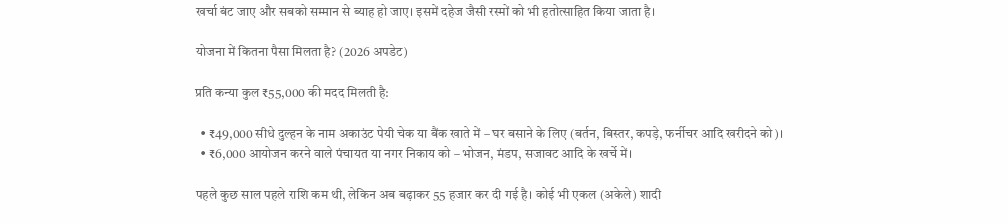खर्चा बंट जाए और सबको सम्मान से ब्याह हो जाए। इसमें दहेज जैसी रस्मों को भी हतोत्साहित किया जाता है।

योजना में कितना पैसा मिलता है? (2026 अपडेट)

प्रति कन्या कुल ₹55,000 की मदद मिलती है:

  • ₹49,000 सीधे दुल्हन के नाम अकाउंट पेयी चेक या बैंक खाते में – घर बसाने के लिए (बर्तन, बिस्तर, कपड़े, फर्नीचर आदि खरीदने को)।
  • ₹6,000 आयोजन करने वाले पंचायत या नगर निकाय को – भोजन, मंडप, सजावट आदि के खर्चे में।

पहले कुछ साल पहले राशि कम थी, लेकिन अब बढ़ाकर 55 हजार कर दी गई है। कोई भी एकल (अकेले) शादी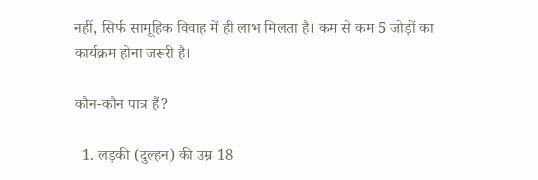नहीं, सिर्फ सामूहिक विवाह में ही लाभ मिलता है। कम से कम 5 जोड़ों का कार्यक्रम होना जरूरी है।

कौन-कौन पात्र हैं?

  1. लड़की (दुल्हन) की उम्र 18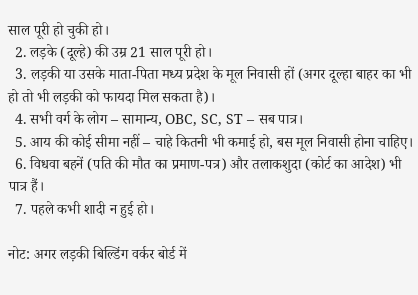साल पूरी हो चुकी हो।
  2. लड़के (दूल्हे) की उम्र 21 साल पूरी हो।
  3. लड़की या उसके माता-पिता मध्य प्रदेश के मूल निवासी हों (अगर दूल्हा बाहर का भी हो तो भी लड़की को फायदा मिल सकता है)।
  4. सभी वर्ग के लोग – सामान्य, OBC, SC, ST – सब पात्र।
  5. आय की कोई सीमा नहीं – चाहे कितनी भी कमाई हो, बस मूल निवासी होना चाहिए।
  6. विधवा बहनें (पति की मौत का प्रमाण-पत्र) और तलाकशुदा (कोर्ट का आदेश) भी पात्र हैं।
  7. पहले कभी शादी न हुई हो।

नोट: अगर लड़की बिल्डिंग वर्कर बोर्ड में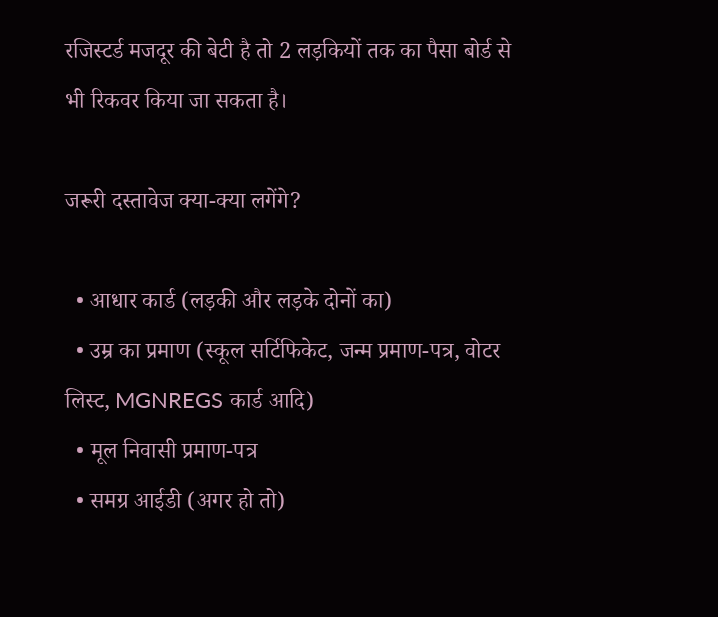रजिस्टर्ड मजदूर की बेटी है तो 2 लड़कियों तक का पैसा बोर्ड से भी रिकवर किया जा सकता है।

जरूरी दस्तावेज क्या-क्या लगेंगे?

  • आधार कार्ड (लड़की और लड़के दोनों का)
  • उम्र का प्रमाण (स्कूल सर्टिफिकेट, जन्म प्रमाण-पत्र, वोटर लिस्ट, MGNREGS कार्ड आदि)
  • मूल निवासी प्रमाण-पत्र
  • समग्र आईडी (अगर हो तो)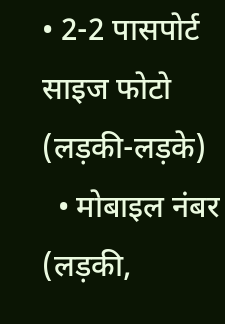• 2-2 पासपोर्ट साइज फोटो (लड़की-लड़के)
  • मोबाइल नंबर (लड़की,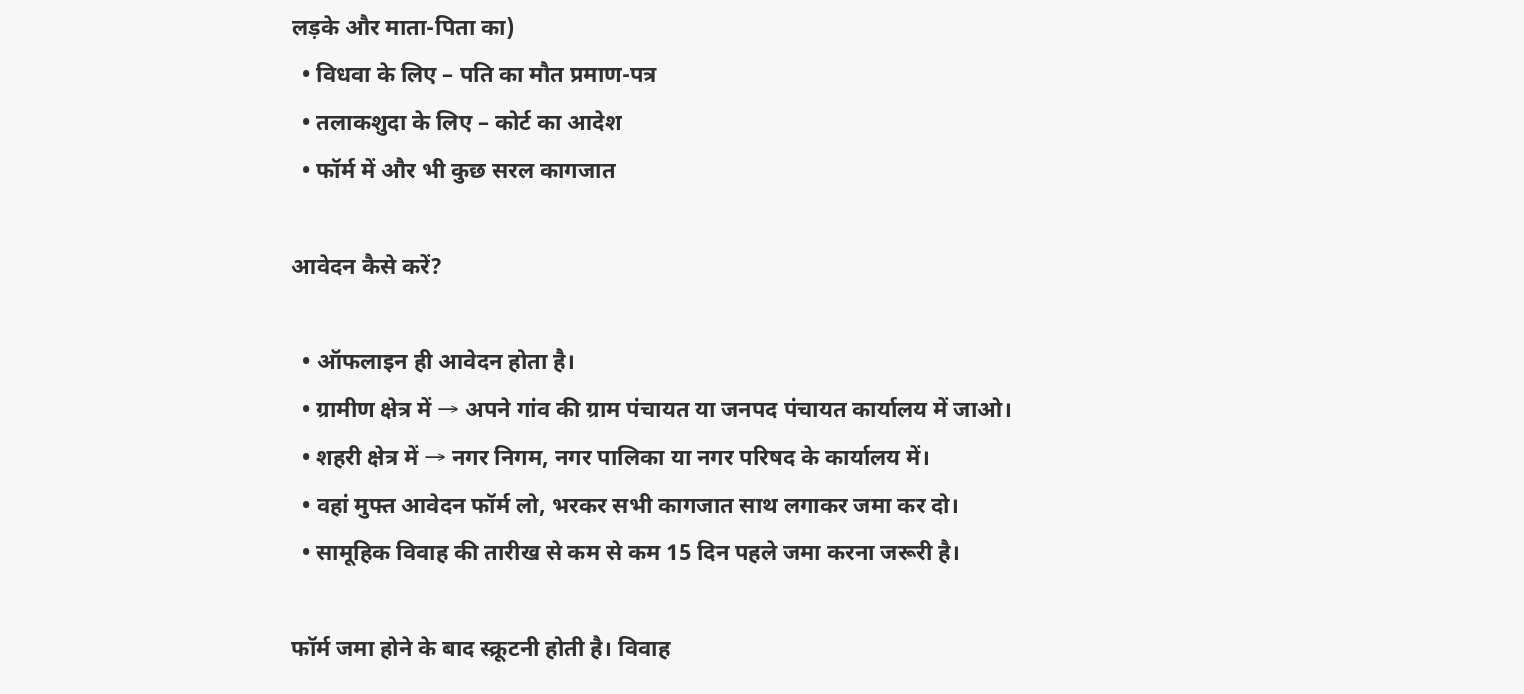लड़के और माता-पिता का)
  • विधवा के लिए – पति का मौत प्रमाण-पत्र
  • तलाकशुदा के लिए – कोर्ट का आदेश
  • फॉर्म में और भी कुछ सरल कागजात

आवेदन कैसे करें?

  • ऑफलाइन ही आवेदन होता है।
  • ग्रामीण क्षेत्र में → अपने गांव की ग्राम पंचायत या जनपद पंचायत कार्यालय में जाओ।
  • शहरी क्षेत्र में → नगर निगम, नगर पालिका या नगर परिषद के कार्यालय में।
  • वहां मुफ्त आवेदन फॉर्म लो, भरकर सभी कागजात साथ लगाकर जमा कर दो।
  • सामूहिक विवाह की तारीख से कम से कम 15 दिन पहले जमा करना जरूरी है।

फॉर्म जमा होने के बाद स्क्रूटनी होती है। विवाह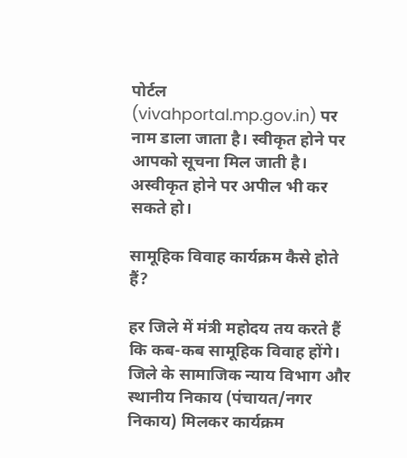पोर्टल (vivahportal.mp.gov.in) पर नाम डाला जाता है। स्वीकृत होने पर आपको सूचना मिल जाती है। अस्वीकृत होने पर अपील भी कर सकते हो।

सामूहिक विवाह कार्यक्रम कैसे होते हैं?

हर जिले में मंत्री महोदय तय करते हैं कि कब-कब सामूहिक विवाह होंगे। जिले के सामाजिक न्याय विभाग और स्थानीय निकाय (पंचायत/नगर निकाय) मिलकर कार्यक्रम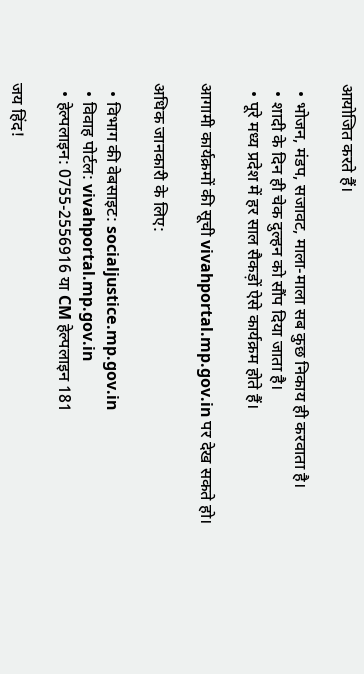आयोजित करते हैं।

  • भोजन, मंडप, सजावट, माला-माला सब कुछ निकाय ही करवाता है।
  • शादी के दिन ही चेक दुल्हन को सौंप दिया जाता है।
  • पूरे मध्य प्रदेश में हर साल सैकड़ों ऐसे कार्यक्रम होते हैं।

आगामी कार्यक्रमों की सूची vivahportal.mp.gov.in पर देख सकते हो।

अधिक जानकारी के लिए:

  • विभाग की वेबसाइट: socialjustice.mp.gov.in
  • विवाह पोर्टल: vivahportal.mp.gov.in
  • हेल्पलाइन: 0755-2556916 या CM हेल्पलाइन 181

जय हिंद!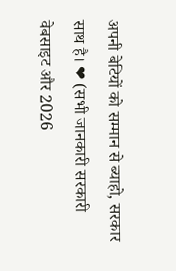अपनी बेटियों को सम्मान से ब्याहो, सरकार साथ है। ❤ (सभी जानकारी सरकारी वेबसाइट और 2026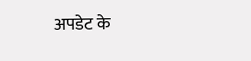अपडेट के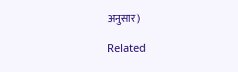अनुसार)

Related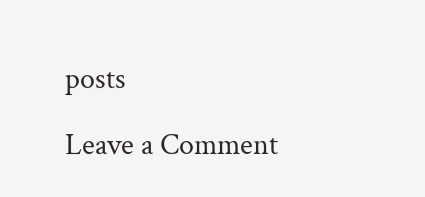posts

Leave a Comment